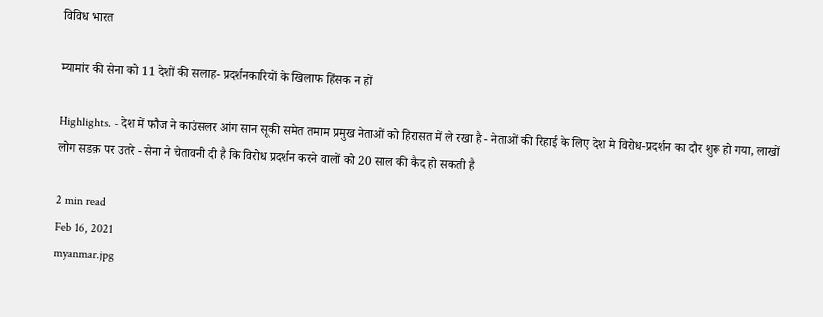विविध भारत

म्यामांर की सेना को 11 देशों की सलाह- प्रदर्शनकारियों के खिलाफ हिंसक न हों

Highlights. - देश में फौज ने काउंसलर आंग सान सूकी समेत तमाम प्रमुख नेताओं को हिरासत में ले रखा है - नेताओं की रिहाई के लिए देश मे विरोध-प्रदर्शन का दौर शुरू हो गया, लाखों लोग सडक़ पर उतरे - सेना ने चेतावनी दी है कि विरोध प्रदर्शन करने वालों को 20 साल की कैद हो सकती है

2 min read
Feb 16, 2021
myanmar.jpg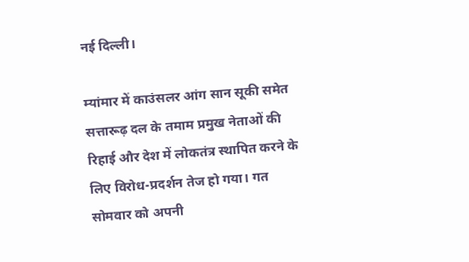नई दिल्ली।

म्यांमार में काउंसलर आंग सान सूकी समेत सत्तारूढ़ दल के तमाम प्रमुख नेताओं की रिहाई और देश में लोकतंत्र स्थापित करने के लिए विरोध-प्रदर्शन तेज हो गया। गत सोमवार को अपनी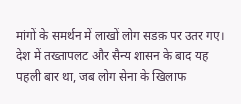मांगों के समर्थन में लाखों लोग सडक़ पर उतर गए। देश में तख्तापलट और सैन्य शासन के बाद यह पहली बार था, जब लोग सेना के खिलाफ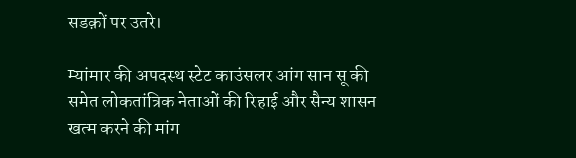सडक़ों पर उतरे।

म्यांमार की अपदस्थ स्टेट काउंसलर आंग सान सू की समेत लोकतांत्रिक नेताओं की रिहाई और सैन्य शासन खत्म करने की मांग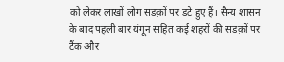को लेकर लाखों लोग सडक़ों पर डटे हुए हैं। सैन्य शासन के बाद पहली बार यंगून सहित कई शहरों की सडक़ों पर टैंक और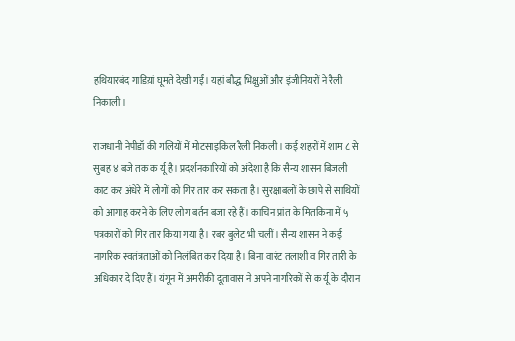हथियारबंद गाडिय़ां घूमते देखी गईं। यहां बौद्ध भिक्षुओं और इंजीनियरों ने रैली निकाली।

राजधानी नेपीडॉ की गलियों में मोटसाइकिल रैली निकली। कई शहरों में शाम ८ से सुबह ४ बजे तक क र्यू है। प्रदर्शनकारियों को अंदेशा है कि सैन्य शासन बिजली काट कर अंधेरे में लोगों को गिर तार कर सकता है। सुरक्षाबलों के छापे से साथियों को आगाह करने के लिए लोग बर्तन बजा रहे हैं। काचिन प्रांत के मितकिना में ५ पत्रकारों को गिर तार किया गया है। रबर बुलेट भी चलीं। सैन्य शासन ने कई नागरिक स्वतंत्रताओं को निलंबित कर दिया है। बिना वारंट तलाशी व गिर तारी के अधिकार दे दिए हैं। यंगून में अमरीकी दूतावास ने अपने नागरिकों से क र्यू के दौरान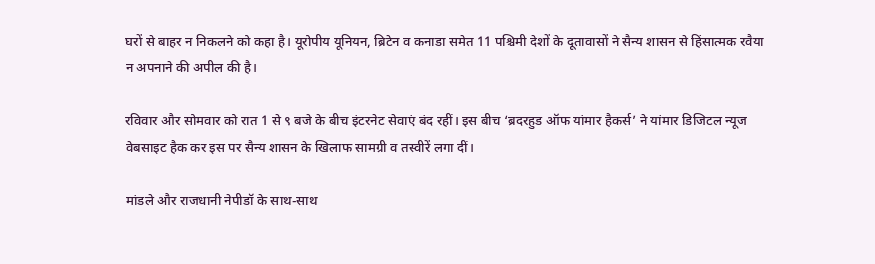घरों से बाहर न निकलने को कहा है। यूरोपीय यूनियन, ब्रिटेन व कनाडा समेत 11 पश्चिमी देशों के दूतावासों ने सैन्य शासन से हिंसात्मक रवैया न अपनाने की अपील की है।

रविवार और सोमवार को रात 1 से ९ बजे के बीच इंटरनेट सेवाएं बंद रहीं। इस बीच ‘ब्रदरहुड ऑफ यांमार हैकर्स’ ने यांमार डिजिटल न्यूज वेबसाइट हैक कर इस पर सैन्य शासन के खिलाफ सामग्री व तस्वीरें लगा दीं।

मांडले और राजधानी नेपीडॉ के साथ-साथ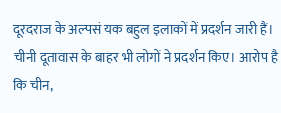दूरदराज के अल्पसं यक बहुल इलाकों में प्रदर्शन जारी हैं। चीनी दूतावास के बाहर भी लोगों ने प्रदर्शन किए। आरोप है कि चीन,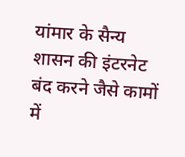यांमार के सैन्य शासन की इंटरनेट बंद करने जैसे कामों में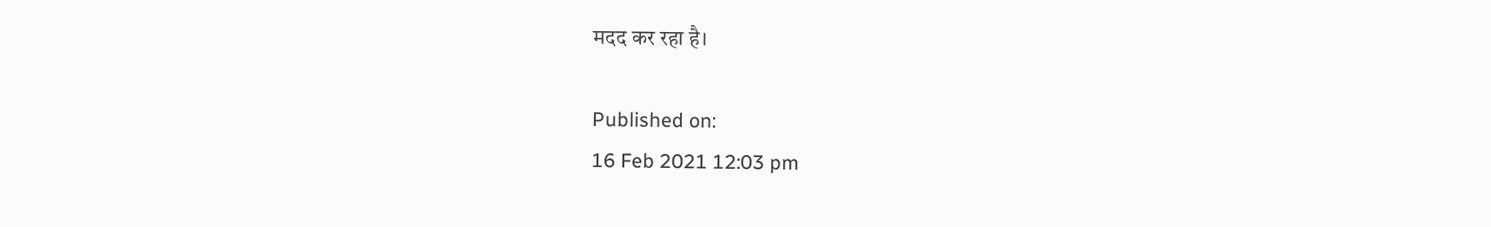मदद कर रहा है।

Published on:
16 Feb 2021 12:03 pm